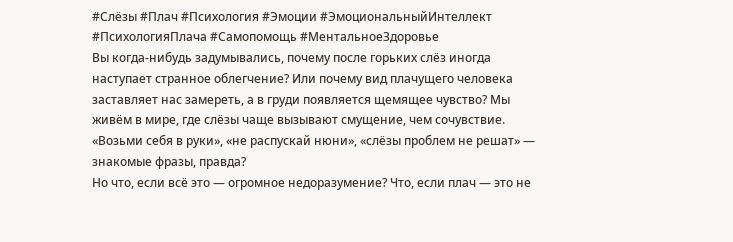#Слёзы #Плач #Психология #Эмоции #ЭмоциональныйИнтеллект #ПсихологияПлача #Самопомощь #МентальноеЗдоровье
Вы когда-нибудь задумывались, почему после горьких слёз иногда наступает странное облегчение? Или почему вид плачущего человека заставляет нас замереть, а в груди появляется щемящее чувство? Мы живём в мире, где слёзы чаще вызывают смущение, чем сочувствие. «Возьми себя в руки», «не распускай нюни», «слёзы проблем не решат» — знакомые фразы, правда?
Но что, если всё это — огромное недоразумение? Что, если плач — это не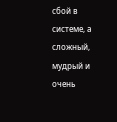сбой в системе, а сложный, мудрый и очень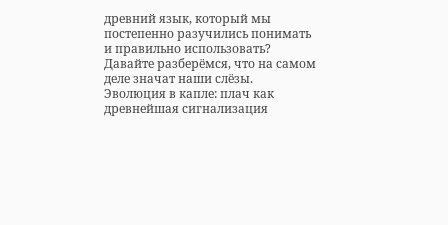древний язык, который мы постепенно разучились понимать и правильно использовать? Давайте разберёмся, что на самом деле значат наши слёзы.
Эволюция в капле: плач как древнейшая сигнализация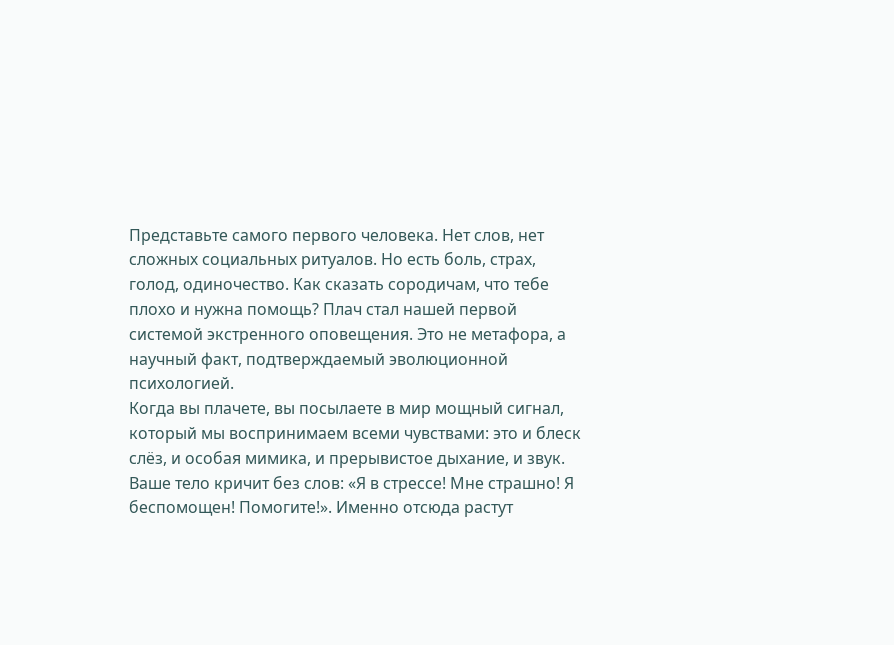Представьте самого первого человека. Нет слов, нет сложных социальных ритуалов. Но есть боль, страх, голод, одиночество. Как сказать сородичам, что тебе плохо и нужна помощь? Плач стал нашей первой системой экстренного оповещения. Это не метафора, а научный факт, подтверждаемый эволюционной психологией.
Когда вы плачете, вы посылаете в мир мощный сигнал, который мы воспринимаем всеми чувствами: это и блеск слёз, и особая мимика, и прерывистое дыхание, и звук. Ваше тело кричит без слов: «Я в стрессе! Мне страшно! Я беспомощен! Помогите!». Именно отсюда растут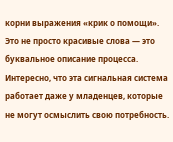корни выражения «крик о помощи». Это не просто красивые слова — это буквальное описание процесса.
Интересно, что эта сигнальная система работает даже у младенцев, которые не могут осмыслить свою потребность.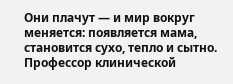Они плачут — и мир вокруг меняется: появляется мама, становится сухо, тепло и сытно. Профессор клинической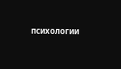психологии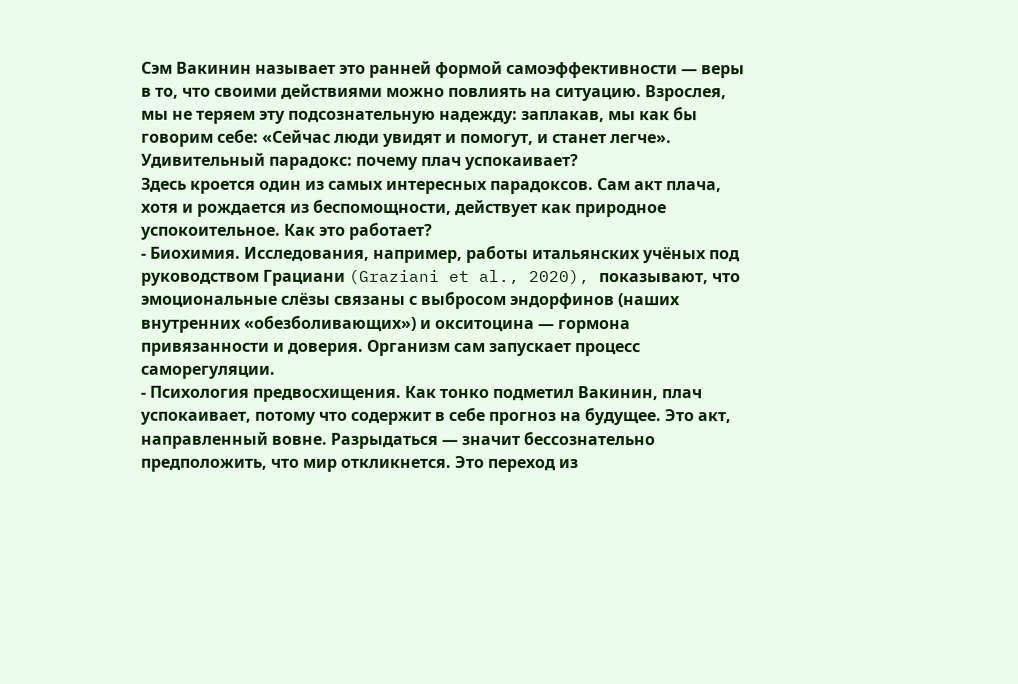Сэм Вакинин называет это ранней формой самоэффективности — веры в то, что своими действиями можно повлиять на ситуацию. Взрослея, мы не теряем эту подсознательную надежду: заплакав, мы как бы говорим себе: «Сейчас люди увидят и помогут, и станет легче».
Удивительный парадокс: почему плач успокаивает?
Здесь кроется один из самых интересных парадоксов. Сам акт плача, хотя и рождается из беспомощности, действует как природное успокоительное. Как это работает?
- Биохимия. Исследования, например, работы итальянских учёных под руководством Грациани (Graziani et al., 2020), показывают, что эмоциональные слёзы связаны с выбросом эндорфинов (наших внутренних «обезболивающих») и окситоцина — гормона привязанности и доверия. Организм сам запускает процесс саморегуляции.
- Психология предвосхищения. Как тонко подметил Вакинин, плач успокаивает, потому что содержит в себе прогноз на будущее. Это акт, направленный вовне. Разрыдаться — значит бессознательно предположить, что мир откликнется. Это переход из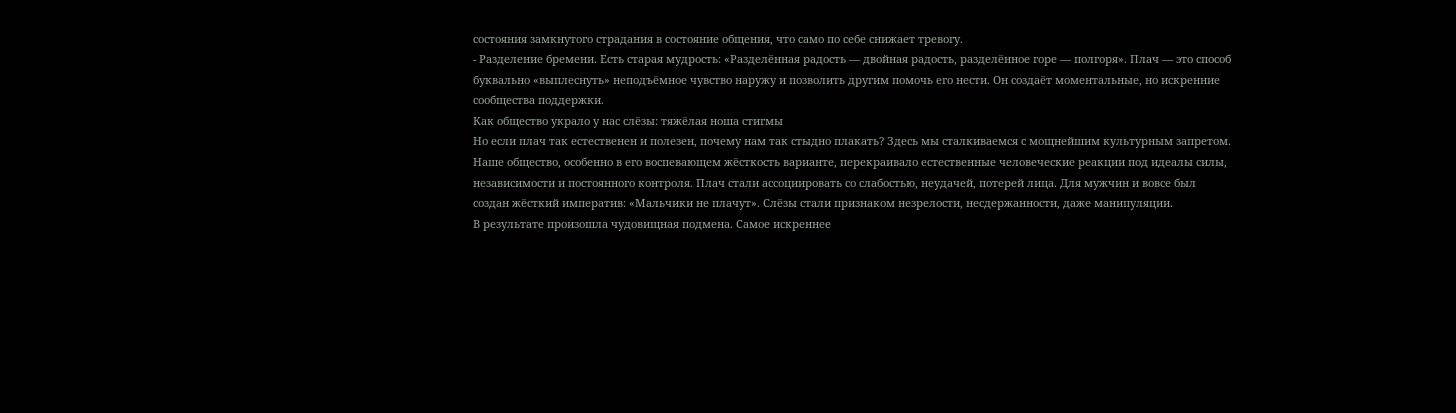состояния замкнутого страдания в состояние общения, что само по себе снижает тревогу.
- Разделение бремени. Есть старая мудрость: «Разделённая радость — двойная радость, разделённое горе — полгоря». Плач — это способ буквально «выплеснуть» неподъёмное чувство наружу и позволить другим помочь его нести. Он создаёт моментальные, но искренние сообщества поддержки.
Как общество украло у нас слёзы: тяжёлая ноша стигмы
Но если плач так естественен и полезен, почему нам так стыдно плакать? Здесь мы сталкиваемся с мощнейшим культурным запретом.
Наше общество, особенно в его воспевающем жёсткость варианте, перекраивало естественные человеческие реакции под идеалы силы, независимости и постоянного контроля. Плач стали ассоциировать со слабостью, неудачей, потерей лица. Для мужчин и вовсе был создан жёсткий императив: «Мальчики не плачут». Слёзы стали признаком незрелости, несдержанности, даже манипуляции.
В результате произошла чудовищная подмена. Самое искреннее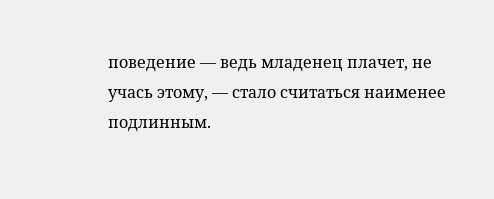поведение — ведь младенец плачет, не учась этому, — стало считаться наименее подлинным.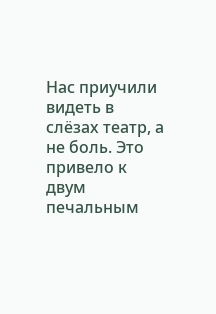Нас приучили видеть в слёзах театр, а не боль. Это привело к двум печальным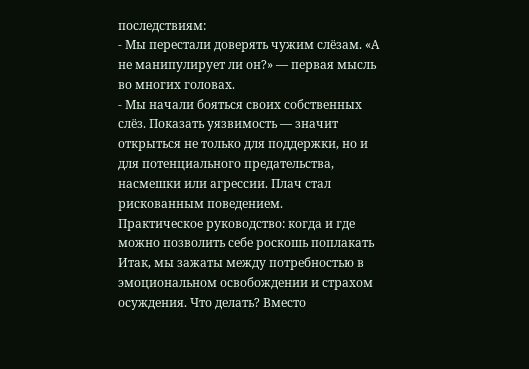последствиям:
- Мы перестали доверять чужим слёзам. «А не манипулирует ли он?» — первая мысль во многих головах.
- Мы начали бояться своих собственных слёз. Показать уязвимость — значит открыться не только для поддержки, но и для потенциального предательства, насмешки или агрессии. Плач стал рискованным поведением.
Практическое руководство: когда и где можно позволить себе роскошь поплакать
Итак, мы зажаты между потребностью в эмоциональном освобождении и страхом осуждения. Что делать? Вместо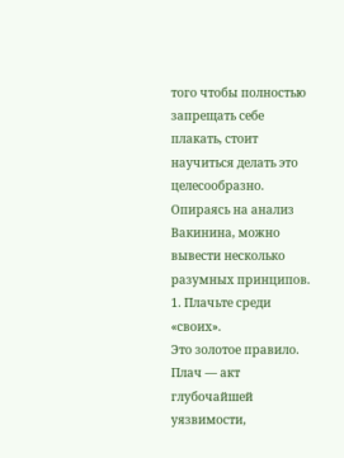того чтобы полностью запрещать себе плакать, стоит научиться делать это целесообразно. Опираясь на анализ Вакинина, можно вывести несколько разумных принципов.
1. Плачьте среди «своих».
Это золотое правило. Плач — акт глубочайшей уязвимости,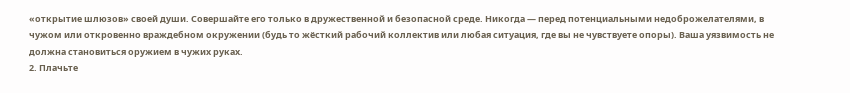«открытие шлюзов» своей души. Совершайте его только в дружественной и безопасной среде. Никогда — перед потенциальными недоброжелателями, в чужом или откровенно враждебном окружении (будь то жёсткий рабочий коллектив или любая ситуация, где вы не чувствуете опоры). Ваша уязвимость не должна становиться оружием в чужих руках.
2. Плачьте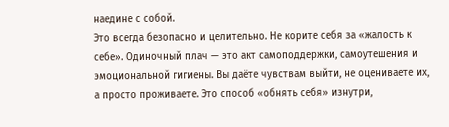наедине с собой.
Это всегда безопасно и целительно. Не корите себя за «жалость к себе». Одиночный плач — это акт самоподдержки, самоутешения и эмоциональной гигиены. Вы даёте чувствам выйти, не оцениваете их, а просто проживаете. Это способ «обнять себя» изнутри,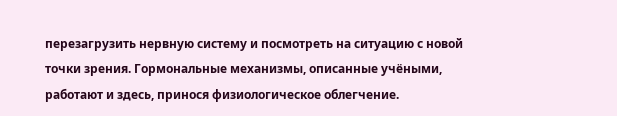перезагрузить нервную систему и посмотреть на ситуацию с новой точки зрения. Гормональные механизмы, описанные учёными, работают и здесь, принося физиологическое облегчение.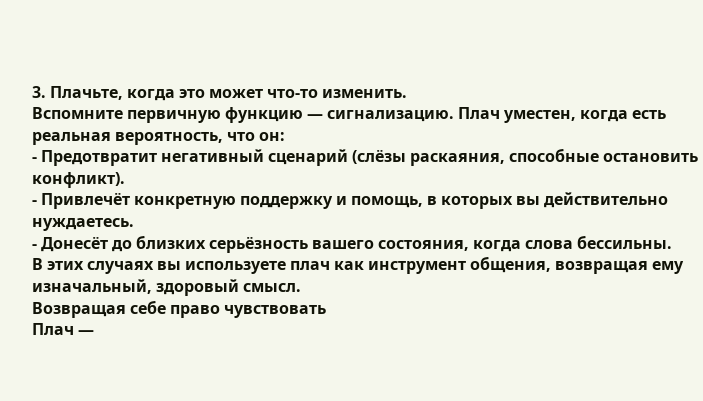3. Плачьте, когда это может что-то изменить.
Вспомните первичную функцию — сигнализацию. Плач уместен, когда есть реальная вероятность, что он:
- Предотвратит негативный сценарий (слёзы раскаяния, способные остановить конфликт).
- Привлечёт конкретную поддержку и помощь, в которых вы действительно нуждаетесь.
- Донесёт до близких серьёзность вашего состояния, когда слова бессильны.
В этих случаях вы используете плач как инструмент общения, возвращая ему изначальный, здоровый смысл.
Возвращая себе право чувствовать
Плач —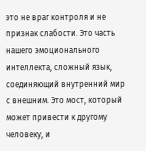это не враг контроля и не признак слабости. Это часть нашего эмоционального интеллекта, сложный язык, соединяющий внутренний мир с внешним. Это мост, который может привести к другому человеку, и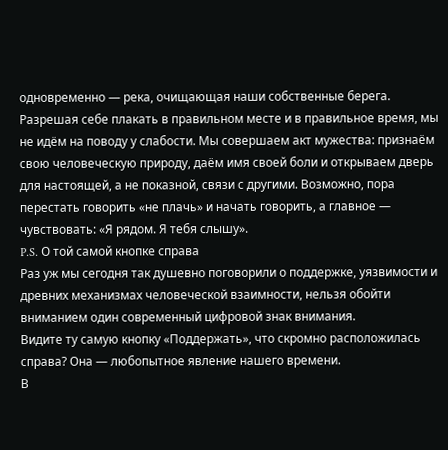одновременно — река, очищающая наши собственные берега.
Разрешая себе плакать в правильном месте и в правильное время, мы не идём на поводу у слабости. Мы совершаем акт мужества: признаём свою человеческую природу, даём имя своей боли и открываем дверь для настоящей, а не показной, связи с другими. Возможно, пора перестать говорить «не плачь» и начать говорить, а главное — чувствовать: «Я рядом. Я тебя слышу».
P.S. О той самой кнопке справа
Раз уж мы сегодня так душевно поговорили о поддержке, уязвимости и древних механизмах человеческой взаимности, нельзя обойти вниманием один современный цифровой знак внимания.
Видите ту самую кнопку «Поддержать», что скромно расположилась справа? Она — любопытное явление нашего времени.
В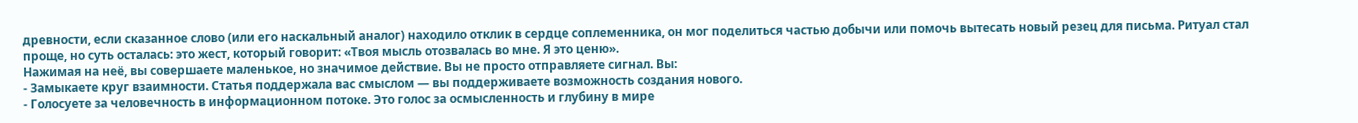древности, если сказанное слово (или его наскальный аналог) находило отклик в сердце соплеменника, он мог поделиться частью добычи или помочь вытесать новый резец для письма. Ритуал стал проще, но суть осталась: это жест, который говорит: «Твоя мысль отозвалась во мне. Я это ценю».
Нажимая на неё, вы совершаете маленькое, но значимое действие. Вы не просто отправляете сигнал. Вы:
- Замыкаете круг взаимности. Статья поддержала вас смыслом — вы поддерживаете возможность создания нового.
- Голосуете за человечность в информационном потоке. Это голос за осмысленность и глубину в мире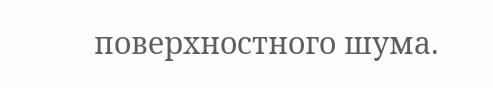поверхностного шума.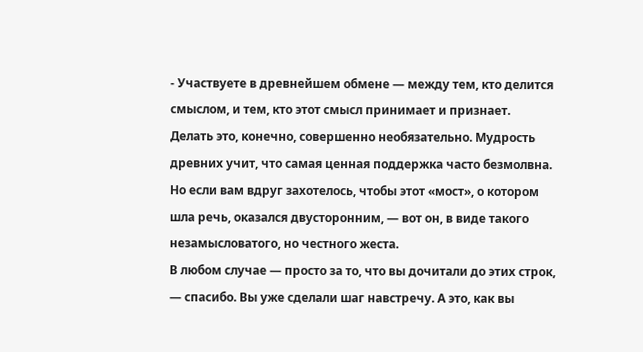- Участвуете в древнейшем обмене — между тем, кто делится смыслом, и тем, кто этот смысл принимает и признает.
Делать это, конечно, совершенно необязательно. Мудрость древних учит, что самая ценная поддержка часто безмолвна. Но если вам вдруг захотелось, чтобы этот «мост», о котором шла речь, оказался двусторонним, — вот он, в виде такого незамысловатого, но честного жеста.
В любом случае — просто за то, что вы дочитали до этих строк, — спасибо. Вы уже сделали шаг навстречу. А это, как вы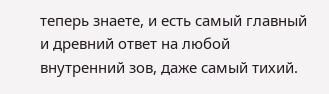теперь знаете, и есть самый главный и древний ответ на любой внутренний зов, даже самый тихий.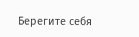Берегите себя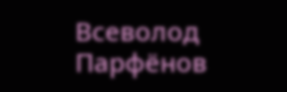Всеволод Парфёнов